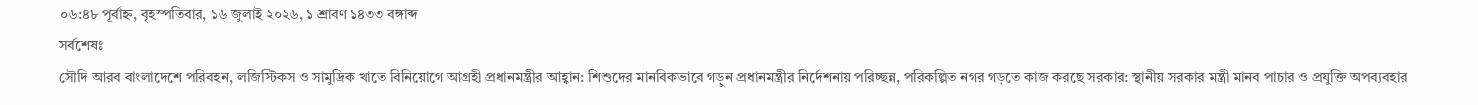০৬:৪৮ পূর্বাহ্ন, বৃহস্পতিবার, ১৬ জুলাই ২০২৬, ১ শ্রাবণ ১৪৩৩ বঙ্গাব্দ
সর্বশেষঃ
সৌদি আরব বাংলাদেশে পরিবহন, লজিস্টিকস ও সামুদ্রিক খাতে বিনিয়োগে আগ্রহী প্রধানমন্ত্রীর আহ্বান: শিশুদের মানবিকভাবে গড়ুন প্রধানমন্ত্রীর নির্দেশনায় পরিচ্ছন্ন, পরিকল্পিত নগর গড়তে কাজ করছে সরকার: স্থানীয় সরকার মন্ত্রী মানব পাচার ও প্রযুক্তি অপব্যবহার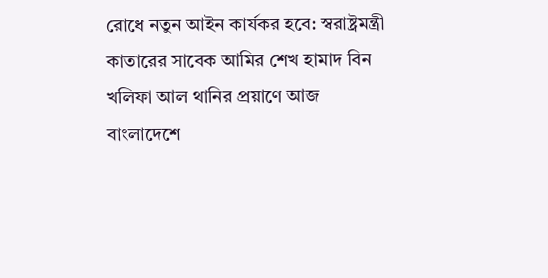রোধে নতুন আইন কার্যকর হবে: স্বরাষ্ট্রমন্ত্রী কাতারের সাবেক আমির শেখ হামাদ বিন খলিফা আল থানির প্রয়াণে আজ বাংলাদেশে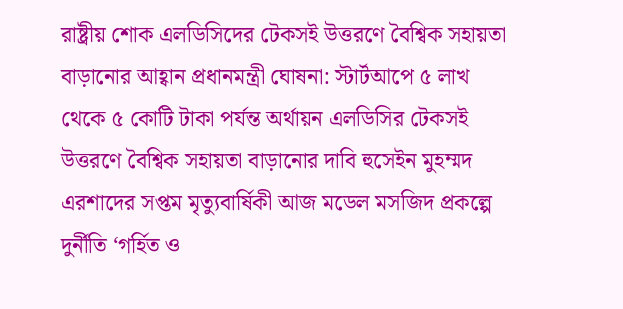রাষ্ট্রীয় শোক এলডিসিদের টেকসই উত্তরণে বৈশ্বিক সহায়তা বাড়ানোর আহ্বান প্রধানমন্ত্রী ঘোষনা: স্টার্টআপে ৫ লাখ থেকে ৫ কোটি টাকা পর্যন্ত অর্থায়ন এলডিসির টেকসই উত্তরণে বৈশ্বিক সহায়তা বাড়ানোর দাবি হুসেইন মুহম্মদ এরশাদের সপ্তম মৃত্যুবার্ষিকী আজ মডেল মসজিদ প্রকল্পে দুর্নীতি ‘গর্হিত ও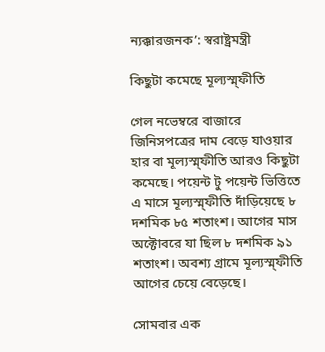ন্যক্কারজনক’: স্বরাষ্ট্রমন্ত্রী

কিছুটা কমেছে মূল্যস্ম্ফীতি

গেল নভেম্বরে বাজারে জিনিসপত্রের দাম বেড়ে যাওয়ার হার বা মূল্যস্ম্ফীতি আরও কিছুটা কমেছে। পয়েন্ট টু পয়েন্ট ভিত্তিতে এ মাসে মূল্যস্ম্ফীতি দাঁড়িয়েছে ৮ দশমিক ৮৫ শতাংশ। আগের মাস অক্টোবরে যা ছিল ৮ দশমিক ৯১ শতাংশ। অবশ্য গ্রামে মূল্যস্ম্ফীতি আগের চেয়ে বেড়েছে।

সোমবার এক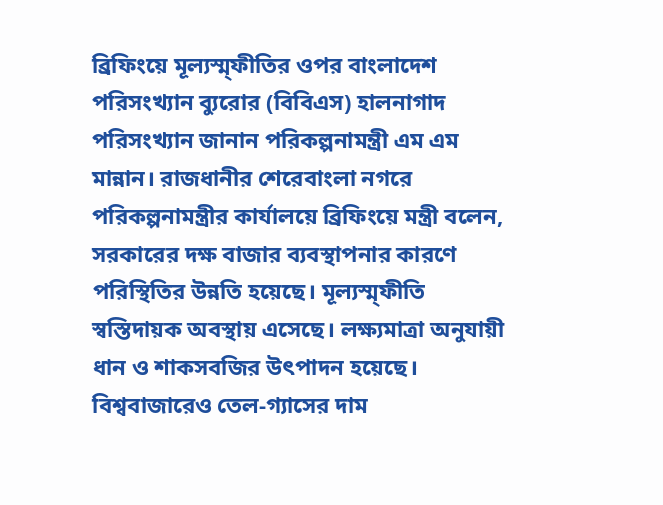ব্রিফিংয়ে মূল্যস্ম্ফীতির ওপর বাংলাদেশ পরিসংখ্যান ব্যুরোর (বিবিএস) হালনাগাদ পরিসংখ্যান জানান পরিকল্পনামন্ত্রী এম এম মান্নান। রাজধানীর শেরেবাংলা নগরে পরিকল্পনামন্ত্রীর কার্যালয়ে ব্রিফিংয়ে মন্ত্রী বলেন, সরকারের দক্ষ বাজার ব্যবস্থাপনার কারণে পরিস্থিতির উন্নতি হয়েছে। মূল্যস্ম্ফীতি স্বস্তিদায়ক অবস্থায় এসেছে। লক্ষ্যমাত্রা অনুযায়ী ধান ও শাকসবজির উৎপাদন হয়েছে। বিশ্ববাজারেও তেল-গ্যাসের দাম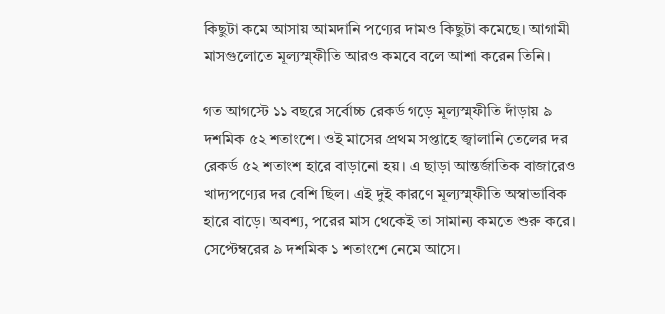কিছুটা কমে আসায় আমদানি পণ্যের দামও কিছুটা কমেছে। আগামী মাসগুলোতে মূল্যস্ম্ফীতি আরও কমবে বলে আশা করেন তিনি।

গত আগস্টে ১১ বছরে সর্বোচ্চ রেকর্ড গড়ে মূল্যস্ম্ফীতি দাঁড়ায় ৯ দশমিক ৫২ শতাংশে। ওই মাসের প্রথম সপ্তাহে জ্বালানি তেলের দর রেকর্ড ৫২ শতাংশ হারে বাড়ানো হয়। এ ছাড়া আন্তর্জাতিক বাজারেও খাদ্যপণ্যের দর বেশি ছিল। এই দুই কারণে মূল্যস্ম্ফীতি অস্বাভাবিক হারে বাড়ে। অবশ্য, পরের মাস থেকেই তা সামান্য কমতে শুরু করে। সেপ্টেম্বরের ৯ দশমিক ১ শতাংশে নেমে আসে।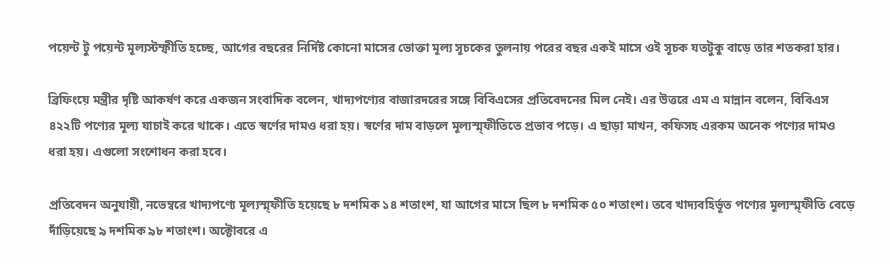পয়েন্ট টু পয়েন্ট মূল্যস্টম্ফীতি হচ্ছে, আগের বছরের নির্দিষ্ট কোনো মাসের ভোক্তা মূল্য সূচকের তুলনায় পরের বছর একই মাসে ওই সূচক যতটুকু বাড়ে তার শতকরা হার।

ব্রিফিংয়ে মন্ত্রীর দৃষ্টি আকর্ষণ করে একজন সংবাদিক বলেন, খাদ্যপণ্যের বাজারদরের সঙ্গে বিবিএসের প্রতিবেদনের মিল নেই। এর উত্তরে এম এ মান্নান বলেন, বিবিএস ৪২২টি পণ্যের মূল্য যাচাই করে থাকে। এতে স্বর্ণের দামও ধরা হয়। স্বর্ণের দাম বাড়লে মূল্যস্ম্ফীতিতে প্রভাব পড়ে। এ ছাড়া মাখন, কফিসহ এরকম অনেক পণ্যের দামও ধরা হয়। এগুলো সংশোধন করা হবে।

প্রতিবেদন অনুযায়ী, নভেম্বরে খাদ্যপণ্যে মূল্যস্ম্ফীতি হয়েছে ৮ দশমিক ১৪ শতাংশ, যা আগের মাসে ছিল ৮ দশমিক ৫০ শতাংশ। তবে খাদ্যবহির্ভূত পণ্যের মূল্যস্ম্ফীতি বেড়ে দাঁড়িয়েছে ৯ দশমিক ৯৮ শতাংশ। অক্টোবরে এ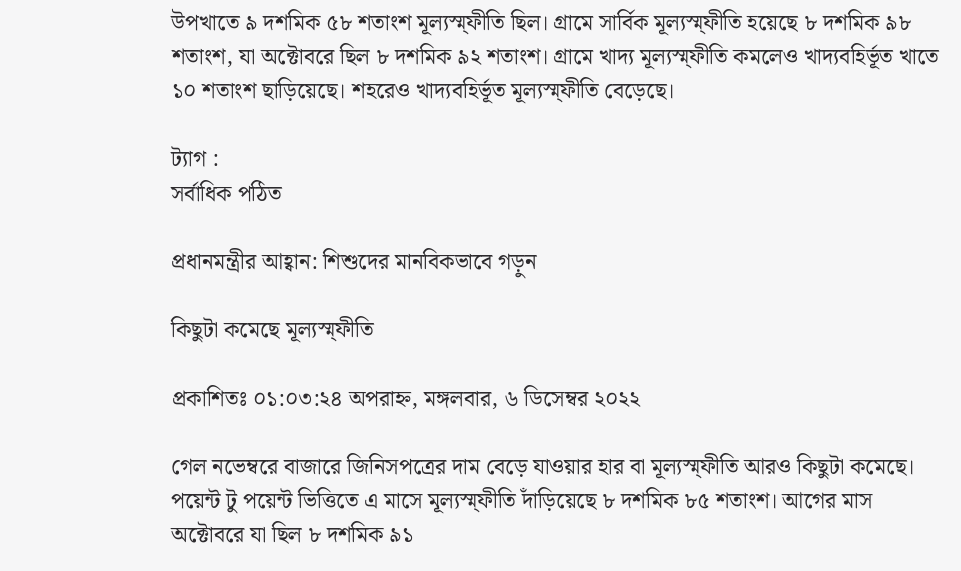উপখাতে ৯ দশমিক ৫৮ শতাংশ মূল্যস্ম্ফীতি ছিল। গ্রামে সার্বিক মূল্যস্ম্ফীতি হয়েছে ৮ দশমিক ৯৮ শতাংশ, যা অক্টোবরে ছিল ৮ দশমিক ৯২ শতাংশ। গ্রামে খাদ্য মূল্যস্ম্ফীতি কমলেও খাদ্যবহির্ভূত খাতে ১০ শতাংশ ছাড়িয়েছে। শহরেও খাদ্যবহির্ভূত মূল্যস্ম্ফীতি বেড়েছে।

ট্যাগ :
সর্বাধিক পঠিত

প্রধানমন্ত্রীর আহ্বান: শিশুদের মানবিকভাবে গড়ুন

কিছুটা কমেছে মূল্যস্ম্ফীতি

প্রকাশিতঃ ০১:০৩:২৪ অপরাহ্ন, মঙ্গলবার, ৬ ডিসেম্বর ২০২২

গেল নভেম্বরে বাজারে জিনিসপত্রের দাম বেড়ে যাওয়ার হার বা মূল্যস্ম্ফীতি আরও কিছুটা কমেছে। পয়েন্ট টু পয়েন্ট ভিত্তিতে এ মাসে মূল্যস্ম্ফীতি দাঁড়িয়েছে ৮ দশমিক ৮৫ শতাংশ। আগের মাস অক্টোবরে যা ছিল ৮ দশমিক ৯১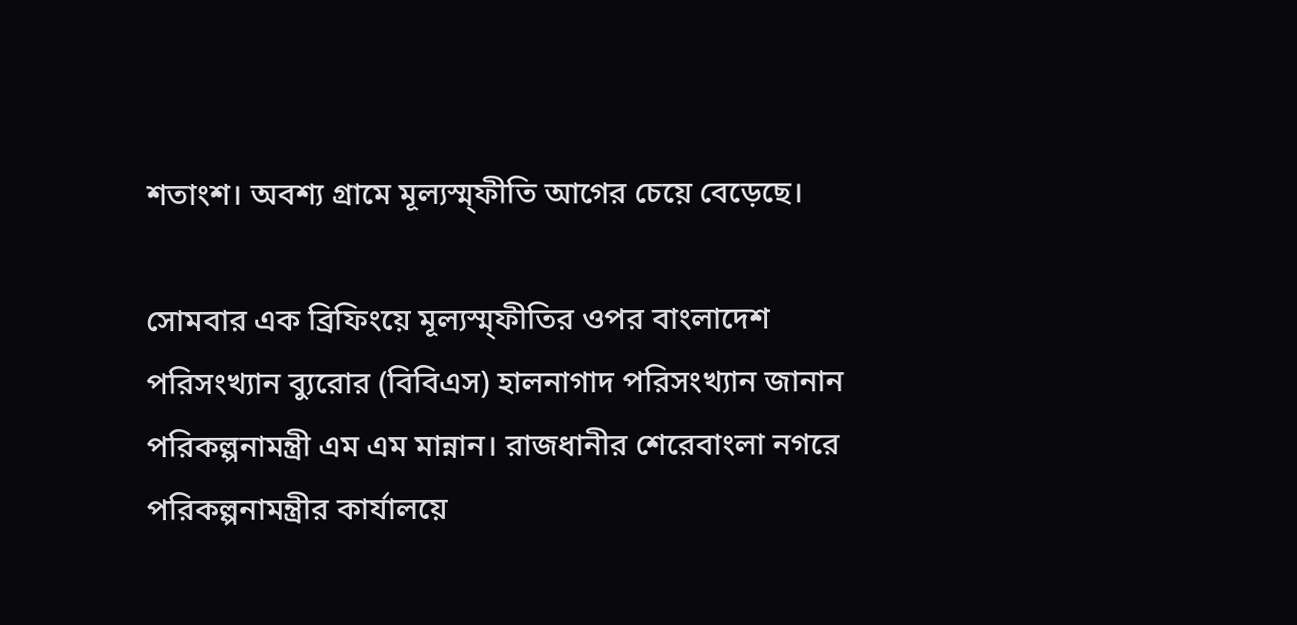শতাংশ। অবশ্য গ্রামে মূল্যস্ম্ফীতি আগের চেয়ে বেড়েছে।

সোমবার এক ব্রিফিংয়ে মূল্যস্ম্ফীতির ওপর বাংলাদেশ পরিসংখ্যান ব্যুরোর (বিবিএস) হালনাগাদ পরিসংখ্যান জানান পরিকল্পনামন্ত্রী এম এম মান্নান। রাজধানীর শেরেবাংলা নগরে পরিকল্পনামন্ত্রীর কার্যালয়ে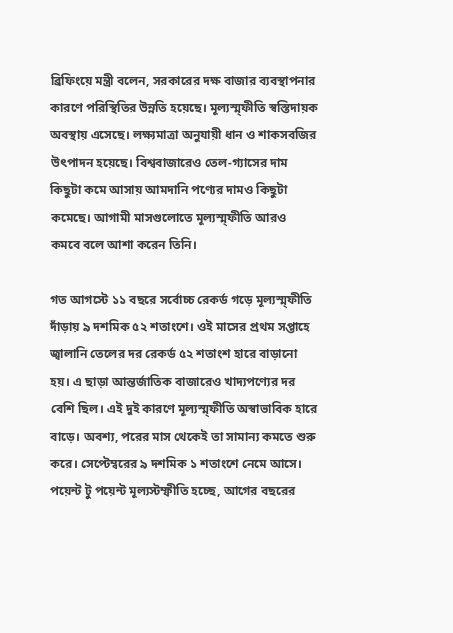ব্রিফিংয়ে মন্ত্রী বলেন, সরকারের দক্ষ বাজার ব্যবস্থাপনার কারণে পরিস্থিতির উন্নতি হয়েছে। মূল্যস্ম্ফীতি স্বস্তিদায়ক অবস্থায় এসেছে। লক্ষ্যমাত্রা অনুযায়ী ধান ও শাকসবজির উৎপাদন হয়েছে। বিশ্ববাজারেও তেল-গ্যাসের দাম কিছুটা কমে আসায় আমদানি পণ্যের দামও কিছুটা কমেছে। আগামী মাসগুলোতে মূল্যস্ম্ফীতি আরও কমবে বলে আশা করেন তিনি।

গত আগস্টে ১১ বছরে সর্বোচ্চ রেকর্ড গড়ে মূল্যস্ম্ফীতি দাঁড়ায় ৯ দশমিক ৫২ শতাংশে। ওই মাসের প্রথম সপ্তাহে জ্বালানি তেলের দর রেকর্ড ৫২ শতাংশ হারে বাড়ানো হয়। এ ছাড়া আন্তর্জাতিক বাজারেও খাদ্যপণ্যের দর বেশি ছিল। এই দুই কারণে মূল্যস্ম্ফীতি অস্বাভাবিক হারে বাড়ে। অবশ্য, পরের মাস থেকেই তা সামান্য কমতে শুরু করে। সেপ্টেম্বরের ৯ দশমিক ১ শতাংশে নেমে আসে। পয়েন্ট টু পয়েন্ট মূল্যস্টম্ফীতি হচ্ছে, আগের বছরের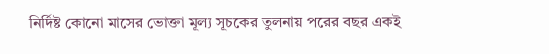নির্দিষ্ট কোনো মাসের ভোক্তা মূল্য সূচকের তুলনায় পরের বছর একই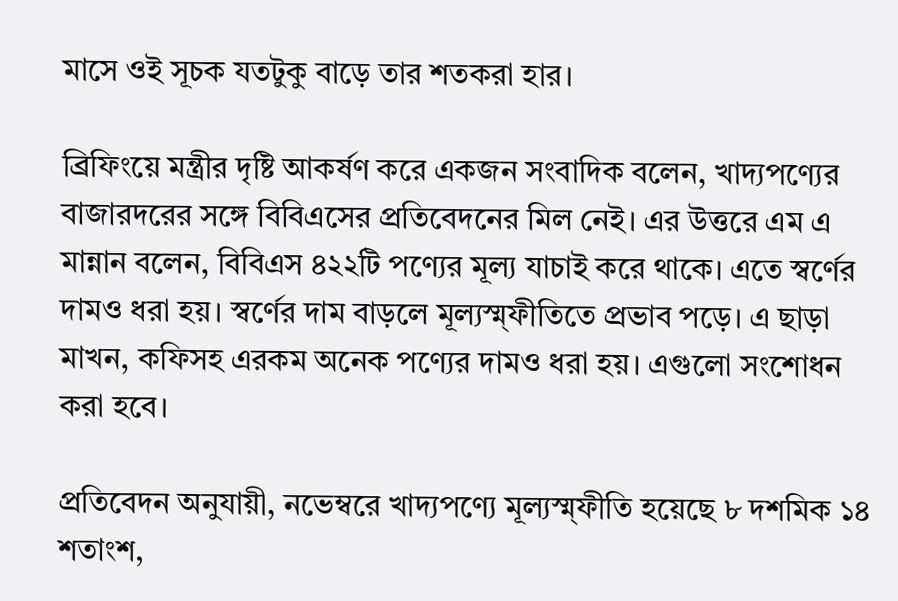মাসে ওই সূচক যতটুকু বাড়ে তার শতকরা হার।

ব্রিফিংয়ে মন্ত্রীর দৃষ্টি আকর্ষণ করে একজন সংবাদিক বলেন, খাদ্যপণ্যের বাজারদরের সঙ্গে বিবিএসের প্রতিবেদনের মিল নেই। এর উত্তরে এম এ মান্নান বলেন, বিবিএস ৪২২টি পণ্যের মূল্য যাচাই করে থাকে। এতে স্বর্ণের দামও ধরা হয়। স্বর্ণের দাম বাড়লে মূল্যস্ম্ফীতিতে প্রভাব পড়ে। এ ছাড়া মাখন, কফিসহ এরকম অনেক পণ্যের দামও ধরা হয়। এগুলো সংশোধন করা হবে।

প্রতিবেদন অনুযায়ী, নভেম্বরে খাদ্যপণ্যে মূল্যস্ম্ফীতি হয়েছে ৮ দশমিক ১৪ শতাংশ,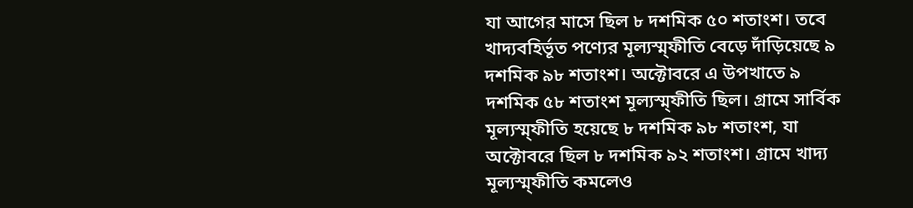যা আগের মাসে ছিল ৮ দশমিক ৫০ শতাংশ। তবে খাদ্যবহির্ভূত পণ্যের মূল্যস্ম্ফীতি বেড়ে দাঁড়িয়েছে ৯ দশমিক ৯৮ শতাংশ। অক্টোবরে এ উপখাতে ৯ দশমিক ৫৮ শতাংশ মূল্যস্ম্ফীতি ছিল। গ্রামে সার্বিক মূল্যস্ম্ফীতি হয়েছে ৮ দশমিক ৯৮ শতাংশ, যা অক্টোবরে ছিল ৮ দশমিক ৯২ শতাংশ। গ্রামে খাদ্য মূল্যস্ম্ফীতি কমলেও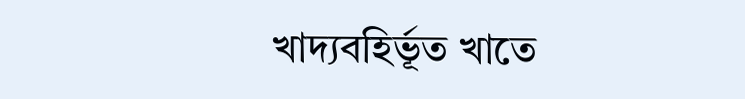খাদ্যবহির্ভূত খাতে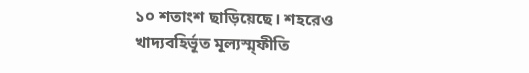১০ শতাংশ ছাড়িয়েছে। শহরেও খাদ্যবহির্ভূত মূল্যস্ম্ফীতি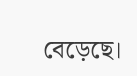বেড়েছে।